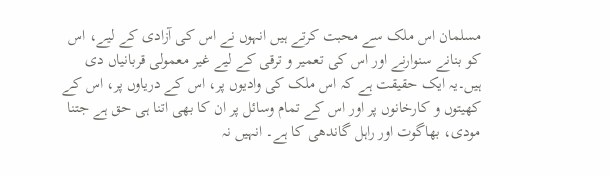مسلمان اس ملک سے محبت کرتے ہیں انہوں نے اس کی آزادی کے لیے، اس کو بنانے سنوارنے اور اس کی تعمیر و ترقی کے لیے غیر معمولی قربانیاں دی ہیں۔یہ ایک حقیقت ہے کہ اس ملک کی وادیوں پر، اس کے دریاوں پر، اس کے کھیتوں و کارخانوں پر اور اس کے تمام وسائل پر ان کا بھی اتنا ہی حق ہے جتنا مودی، بھاگوت اور راہل گاندھی کا ہے۔ انہیں نہ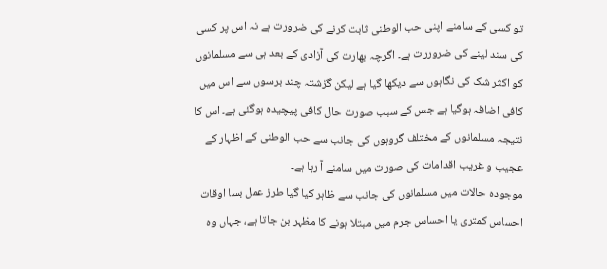تو کسی کے سامنے اپنی حب الوطنی ثابت کرنے کی ضرورت ہے نہ اس پر کسی کی سند لینے کی ضروررت ہے۔ اگرچہ بھارت کی آزادی کے بعد ہی سے مسلمانوں کو اکثر شک کی نگاہوں سے دیکھا گیا ہے لیکن گزشتہ چند برسوں سے اس میں کافی اضافہ ہوگیا ہے جس کے سبب صورت حال کافی پیچیدہ ہوگئی ہے۔ اس کا نتیجہ مسلمانوں کے مختلف گروہوں کی جانب سے حب الوطنی کے اظہار کے عجیب و غریب اقدامات کی صورت میں سامنے آ رہا ہے۔
موجودہ حالات میں مسلمانوں کی جانب سے ظاہر کیا گیا طرز عمل بسا اوقات احساس کمتری یا احساس جرم میں مبتلا ہونے کا مظہر بن جاتا ہے، جہاں وہ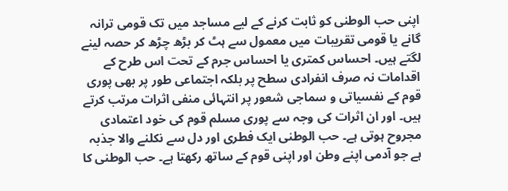اپنی حب الوطنی کو ثابت کرنے کے لیے مساجد میں تک قومی ترانہ گانے یا قومی تقریبات میں معمول سے ہٹ کر بڑھ چڑھ کر حصہ لینے لگتے ہیں۔ احساس کمتری یا احساس جرم کے تحت اس طرح کے اقدامات نہ صرف انفرادی سطح پر بلکہ اجتماعی طور پر بھی پوری قوم کے نفسیاتی و سماجی شعور پر انتہائی منفی اثرات مرتب کرتے ہیں۔ اور ان اثرات کی وجہ سے پوری مسلم قوم کی خود اعتمادی مجروح ہوتی ہے۔ حب الوطنی ایک فطری اور دل سے نکلنے والا جذبہ ہے جو آدمی اپنے وطن اور اپنی قوم کے ساتھ رکھتا ہے۔ حب الوطنی کا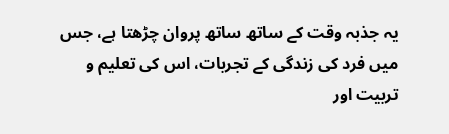یہ جذبہ وقت کے ساتھ ساتھ پروان چڑھتا ہے، جس میں فرد کی زندگی کے تجربات، اس کی تعلیم و تربیت اور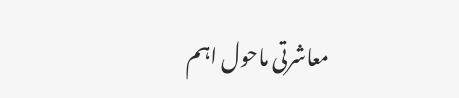معاشرتی ماحول اہم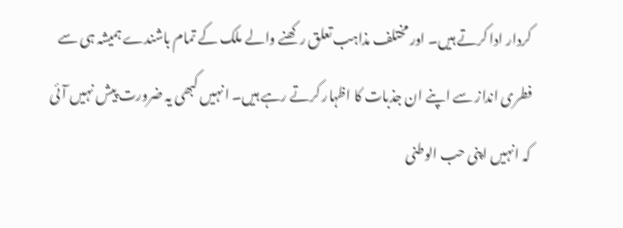کردار ادا کرتے ہیں۔ اور مختلف مذاہب تعلق رکھنے والے ملک کے تمام باشندے ہمیشہ ہی سے فطری انداز سے اپنے ان جذبات کا اظہار کرتے رہے ہیں۔ انہیں کبھی یہ ضرورت پیش نہیں آئی کہ انہیں اپنی حب الوطنی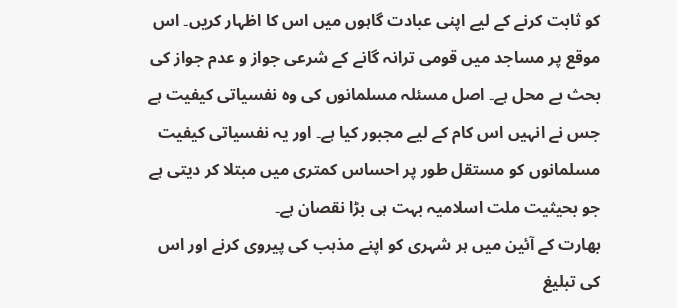کو ثابت کرنے کے لیے اپنی عبادت گاہوں میں اس کا اظہار کریں۔ اس موقع پر مساجد میں قومی ترانہ گانے کے شرعی جواز و عدم جواز کی بحث بے محل ہے۔ اصل مسئلہ مسلمانوں کی وہ نفسیاتی کیفیت ہے جس نے انہیں اس کام کے لیے مجبور کیا ہے۔ اور یہ نفسیاتی کیفیت مسلمانوں کو مستقل طور پر احساس کمتری میں مبتلا کر دیتی ہے جو بحیثیت ملت اسلامیہ بہت ہی بڑا نقصان ہے۔
بھارت کے آئین میں ہر شہری کو اپنے مذہب کی پیروی کرنے اور اس کی تبلیغ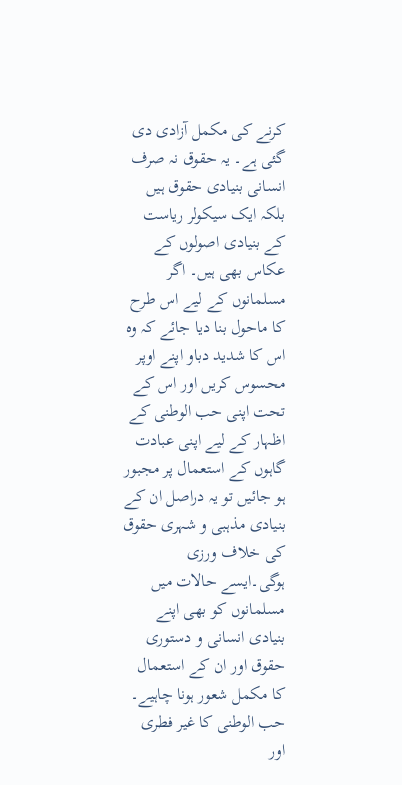کرنے کی مکمل آزادی دی گئی ہے۔ یہ حقوق نہ صرف انسانی بنیادی حقوق ہیں بلکہ ایک سیکولر ریاست کے بنیادی اصولوں کے عکاس بھی ہیں۔ اگر مسلمانوں کے لیے اس طرح کا ماحول بنا دیا جائے کہ وہ اس کا شدید دباو اپنے اوپر محسوس کریں اور اس کے تحت اپنی حب الوطنی کے اظہار کے لیے اپنی عبادت گاہوں کے استعمال پر مجبور ہو جائیں تو یہ دراصل ان کے بنیادی مذہبی و شہری حقوق کی خلاف ورزی ہوگی۔ایسے حالات میں مسلمانوں کو بھی اپنے بنیادی انسانی و دستوری حقوق اور ان کے استعمال کا مکمل شعور ہونا چاہیے۔ حب الوطنی کا غیر فطری اور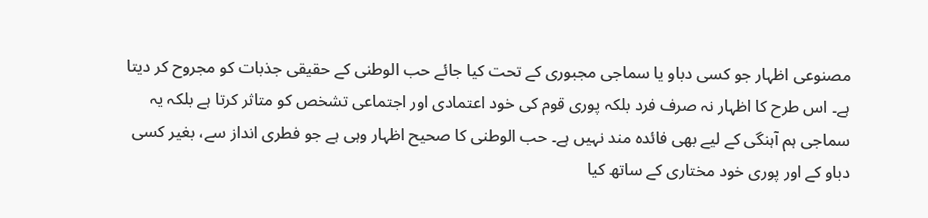مصنوعی اظہار جو کسی دباو یا سماجی مجبوری کے تحت کیا جائے حب الوطنی کے حقیقی جذبات کو مجروح کر دیتا ہے۔ اس طرح کا اظہار نہ صرف فرد بلکہ پوری قوم کی خود اعتمادی اور اجتماعی تشخص کو متاثر کرتا ہے بلکہ یہ سماجی ہم آہنگی کے لیے بھی فائدہ مند نہیں ہے۔ حب الوطنی کا صحیح اظہار وہی ہے جو فطری انداز سے، بغیر کسی دباو کے اور پوری خود مختاری کے ساتھ کیا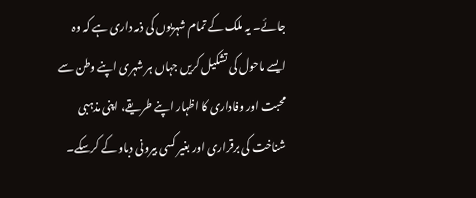جائے۔ یہ ملک کے تمام شہریوں کی ذمہ داری ہے کہ وہ ایسے ماحول کی تشکیل کریں جہاں ہر شہری اپنے وطن سے محبت اور وفاداری کا اظہار اپنے طریقے، اپنی مذہبی شناخت کی برقراری اور بغیر کسی بیرونی دباو کے کرسکے۔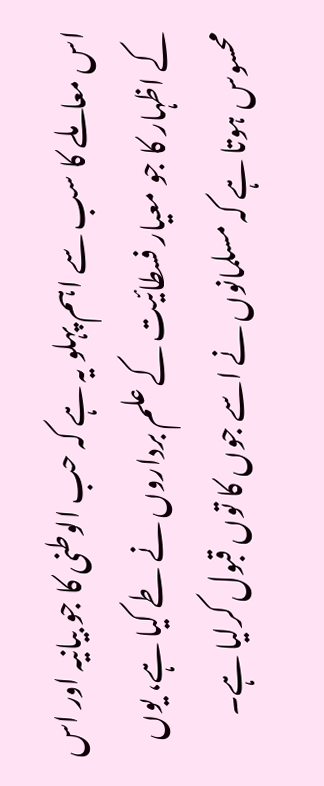اس معاملے کا سب سے اہم پہلو یہ ہے کہ حب الوطنی کا جو بیانیہ اور اس کے اظہار کا جو معیار فسطائیت کے علم برداروں نے طے کیا ہے، یوں محسوس ہوتا ہے کہ مسلمانوں نے اسے جوں کا توں قبول کرلیا ہے۔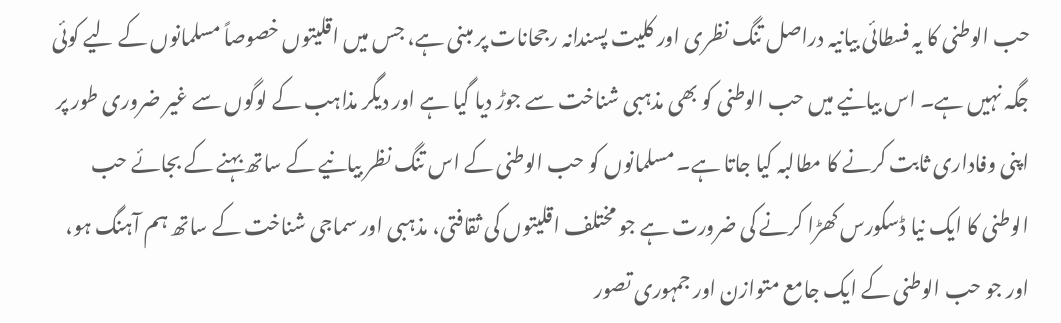حب الوطنی کا یہ فسطائی بیانیہ دراصل تنگ نظری اور کلیت پسندانہ رجحانات پر مبنی ہے، جس میں اقلیتوں خصوصاً مسلمانوں کے لیے کوئی جگہ نہیں ہے۔ اس بیانیے میں حب الوطنی کو بھی مذہبی شناخت سے جوڑ دیا گیا ہے اور دیگر مذاہب کے لوگوں سے غیر ضروری طور پر اپنی وفاداری ثابت کرنے کا مطالبہ کیا جاتا ہے۔ مسلمانوں کو حب الوطنی کے اس تنگ نظر بیانیے کے ساتھ بہنے کے بجائے حب الوطنی کا ایک نیا ڈسکورس کھڑا کرنے کی ضرورت ہے جو مختلف اقلیتوں کی ثقافتی، مذہبی اور سماجی شناخت کے ساتھ ہم آہنگ ہو، اور جو حب الوطنی کے ایک جامع متوازن اور جمہوری تصور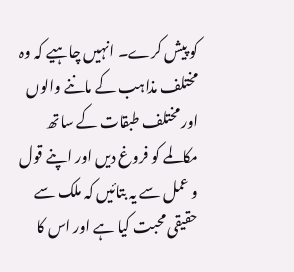کو پیش کرے۔ انہیں چاہیے کہ وہ مختلف مذاہب کے ماننے والوں اور مختلف طبقات کے ساتھ مکالمے کو فروغ دیں اور اپنے قول و عمل سے یہ بتائیں کہ ملک سے حقیقی محبت کیا ہے اور اس کا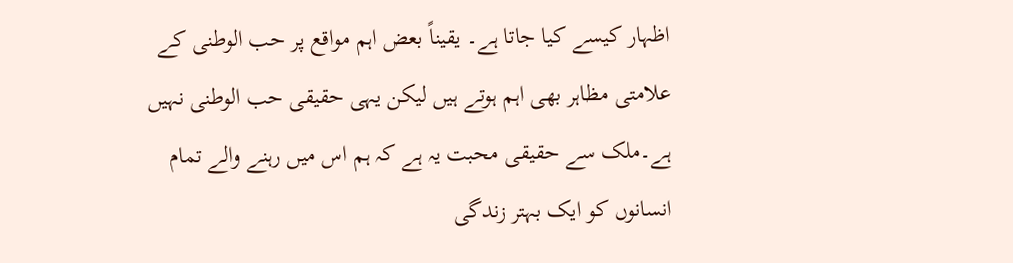اظہار کیسے کیا جاتا ہے۔ یقیناً بعض اہم مواقع پر حب الوطنی کے علامتی مظاہر بھی اہم ہوتے ہیں لیکن یہی حقیقی حب الوطنی نہیں ہے۔ملک سے حقیقی محبت یہ ہے کہ ہم اس میں رہنے والے تمام انسانوں کو ایک بہتر زندگی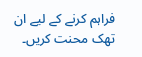فراہم کرنے کے لیے ان تھک محنت کریں۔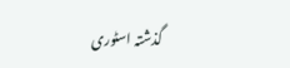گذشتہ اسٹوری